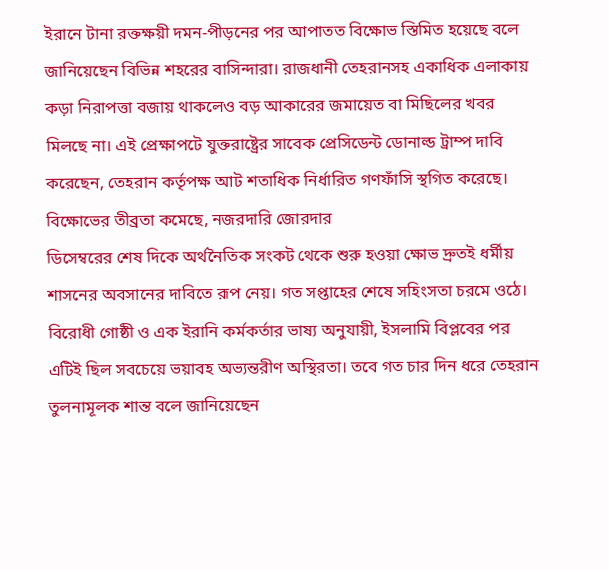ইরানে টানা রক্তক্ষয়ী দমন-পীড়নের পর আপাতত বিক্ষোভ স্তিমিত হয়েছে বলে জানিয়েছেন বিভিন্ন শহরের বাসিন্দারা। রাজধানী তেহরানসহ একাধিক এলাকায় কড়া নিরাপত্তা বজায় থাকলেও বড় আকারের জমায়েত বা মিছিলের খবর মিলছে না। এই প্রেক্ষাপটে যুক্তরাষ্ট্রের সাবেক প্রেসিডেন্ট ডোনাল্ড ট্রাম্প দাবি করেছেন, তেহরান কর্তৃপক্ষ আট শতাধিক নির্ধারিত গণফাঁসি স্থগিত করেছে।
বিক্ষোভের তীব্রতা কমেছে, নজরদারি জোরদার
ডিসেম্বরের শেষ দিকে অর্থনৈতিক সংকট থেকে শুরু হওয়া ক্ষোভ দ্রুতই ধর্মীয় শাসনের অবসানের দাবিতে রূপ নেয়। গত সপ্তাহের শেষে সহিংসতা চরমে ওঠে। বিরোধী গোষ্ঠী ও এক ইরানি কর্মকর্তার ভাষ্য অনুযায়ী, ইসলামি বিপ্লবের পর এটিই ছিল সবচেয়ে ভয়াবহ অভ্যন্তরীণ অস্থিরতা। তবে গত চার দিন ধরে তেহরান তুলনামূলক শান্ত বলে জানিয়েছেন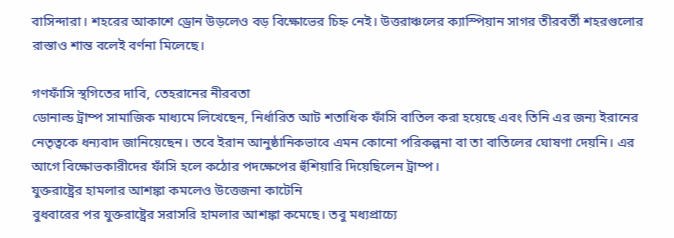বাসিন্দারা। শহরের আকাশে ড্রোন উড়লেও বড় বিক্ষোভের চিহ্ন নেই। উত্তরাঞ্চলের ক্যাস্পিয়ান সাগর তীরবর্তী শহরগুলোর রাস্তাও শান্ত বলেই বর্ণনা মিলেছে।

গণফাঁসি স্থগিতের দাবি, তেহরানের নীরবতা
ডোনাল্ড ট্রাম্প সামাজিক মাধ্যমে লিখেছেন, নির্ধারিত আট শতাধিক ফাঁসি বাতিল করা হয়েছে এবং তিনি এর জন্য ইরানের নেতৃত্বকে ধন্যবাদ জানিয়েছেন। তবে ইরান আনুষ্ঠানিকভাবে এমন কোনো পরিকল্পনা বা তা বাতিলের ঘোষণা দেয়নি। এর আগে বিক্ষোভকারীদের ফাঁসি হলে কঠোর পদক্ষেপের হুঁশিয়ারি দিয়েছিলেন ট্রাম্প।
যুক্তরাষ্ট্রের হামলার আশঙ্কা কমলেও উত্তেজনা কাটেনি
বুধবারের পর যুক্তরাষ্ট্রের সরাসরি হামলার আশঙ্কা কমেছে। তবু মধ্যপ্রাচ্যে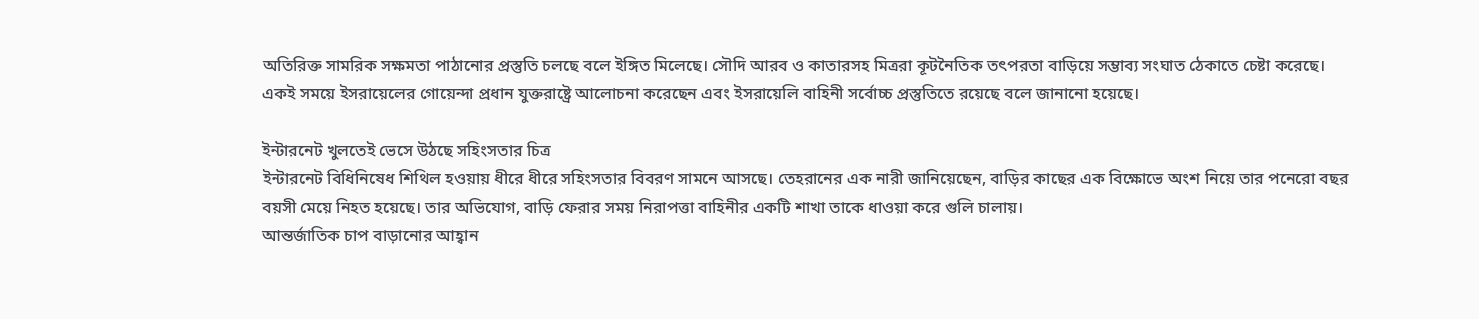অতিরিক্ত সামরিক সক্ষমতা পাঠানোর প্রস্তুতি চলছে বলে ইঙ্গিত মিলেছে। সৌদি আরব ও কাতারসহ মিত্ররা কূটনৈতিক তৎপরতা বাড়িয়ে সম্ভাব্য সংঘাত ঠেকাতে চেষ্টা করেছে। একই সময়ে ইসরায়েলের গোয়েন্দা প্রধান যুক্তরাষ্ট্রে আলোচনা করেছেন এবং ইসরায়েলি বাহিনী সর্বোচ্চ প্রস্তুতিতে রয়েছে বলে জানানো হয়েছে।

ইন্টারনেট খুলতেই ভেসে উঠছে সহিংসতার চিত্র
ইন্টারনেট বিধিনিষেধ শিথিল হওয়ায় ধীরে ধীরে সহিংসতার বিবরণ সামনে আসছে। তেহরানের এক নারী জানিয়েছেন, বাড়ির কাছের এক বিক্ষোভে অংশ নিয়ে তার পনেরো বছর বয়সী মেয়ে নিহত হয়েছে। তার অভিযোগ, বাড়ি ফেরার সময় নিরাপত্তা বাহিনীর একটি শাখা তাকে ধাওয়া করে গুলি চালায়।
আন্তর্জাতিক চাপ বাড়ানোর আহ্বান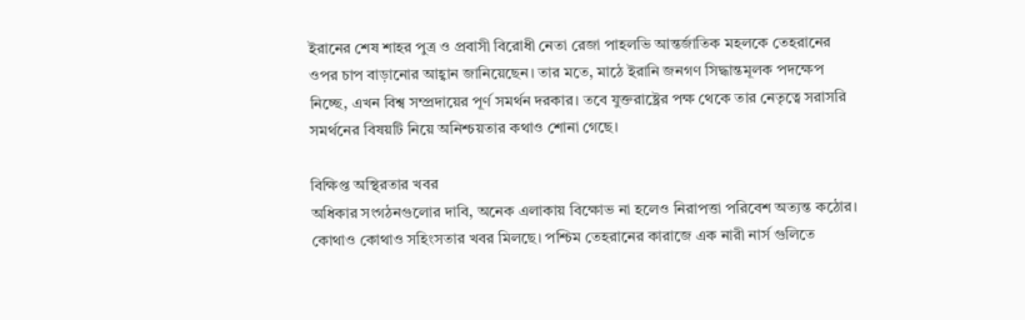ইরানের শেষ শাহর পুত্র ও প্রবাসী বিরোধী নেতা রেজা পাহলভি আন্তর্জাতিক মহলকে তেহরানের ওপর চাপ বাড়ানোর আহ্বান জানিয়েছেন। তার মতে, মাঠে ইরানি জনগণ সিদ্ধান্তমূলক পদক্ষেপ নিচ্ছে, এখন বিশ্ব সম্প্রদায়ের পূর্ণ সমর্থন দরকার। তবে যুক্তরাষ্ট্রের পক্ষ থেকে তার নেতৃত্বে সরাসরি সমর্থনের বিষয়টি নিয়ে অনিশ্চয়তার কথাও শোনা গেছে।

বিক্ষিপ্ত অস্থিরতার খবর
অধিকার সংগঠনগুলোর দাবি, অনেক এলাকায় বিক্ষোভ না হলেও নিরাপত্তা পরিবেশ অত্যন্ত কঠোর। কোথাও কোথাও সহিংসতার খবর মিলছে। পশ্চিম তেহরানের কারাজে এক নারী নার্স গুলিতে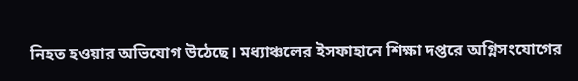নিহত হওয়ার অভিযোগ উঠেছে। মধ্যাঞ্চলের ইসফাহানে শিক্ষা দপ্তরে অগ্নিসংযোগের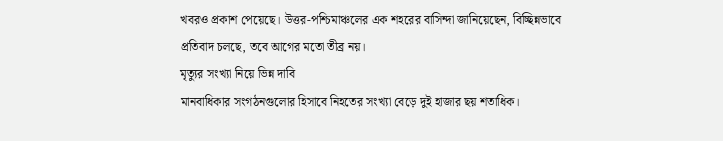খবরও প্রকাশ পেয়েছে। উত্তর-পশ্চিমাঞ্চলের এক শহরের বাসিন্দা জানিয়েছেন, বিচ্ছিন্নভাবে প্রতিবাদ চলছে, তবে আগের মতো তীব্র নয়।
মৃত্যুর সংখ্যা নিয়ে ভিন্ন দাবি
মানবাধিকার সংগঠনগুলোর হিসাবে নিহতের সংখ্যা বেড়ে দুই হাজার ছয় শতাধিক।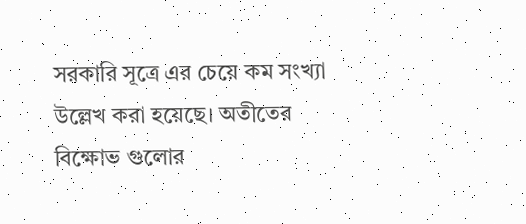সরকারি সূত্রে এর চেয়ে কম সংখ্যা উল্লেখ করা হয়েছে। অতীতের বিক্ষোভ গুলোর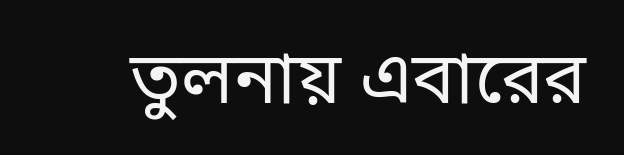তুলনায় এবারের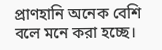প্রাণহানি অনেক বেশি বলে মনে করা হচ্ছে।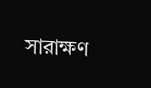সারাক্ষণ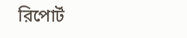রিপোর্ট